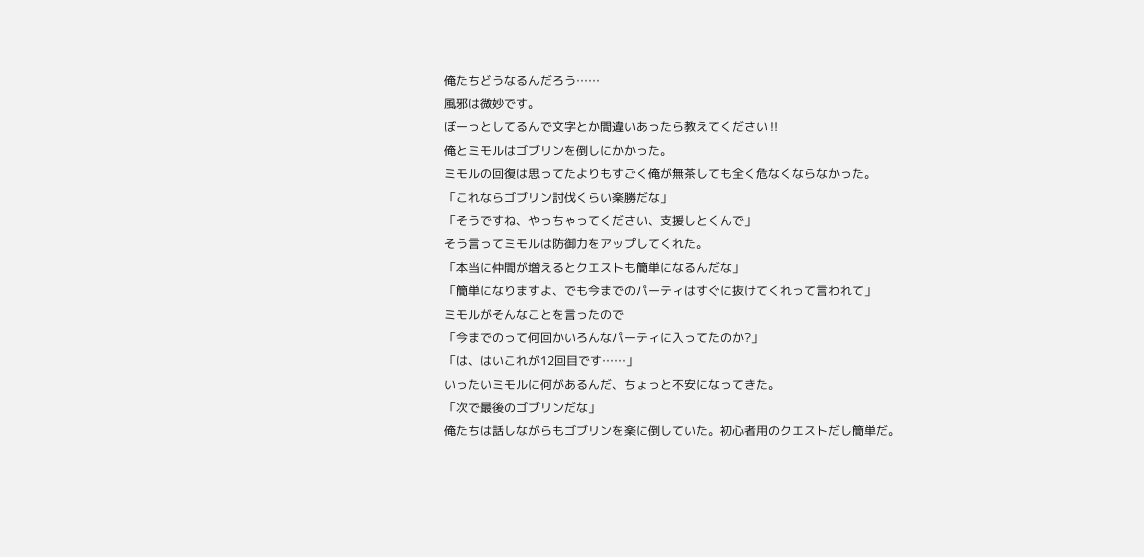俺たちどうなるんだろう……
風邪は微妙です。
ぼーっとしてるんで文字とか間違いあったら教えてください‼
俺とミモルはゴブリンを倒しにかかった。
ミモルの回復は思ってたよりもすごく俺が無茶しても全く危なくならなかった。
「これならゴブリン討伐くらい楽勝だな」
「そうですね、やっちゃってください、支援しとくんで」
そう言ってミモルは防御力をアップしてくれた。
「本当に仲間が増えるとクエストも簡単になるんだな」
「簡単になりますよ、でも今までのパーティはすぐに抜けてくれって言われて」
ミモルがそんなことを言ったので
「今までのって何回かいろんなパーティに入ってたのか?」
「は、はいこれが12回目です……」
いったいミモルに何があるんだ、ちょっと不安になってきた。
「次で最後のゴブリンだな」
俺たちは話しながらもゴブリンを楽に倒していた。初心者用のクエストだし簡単だ。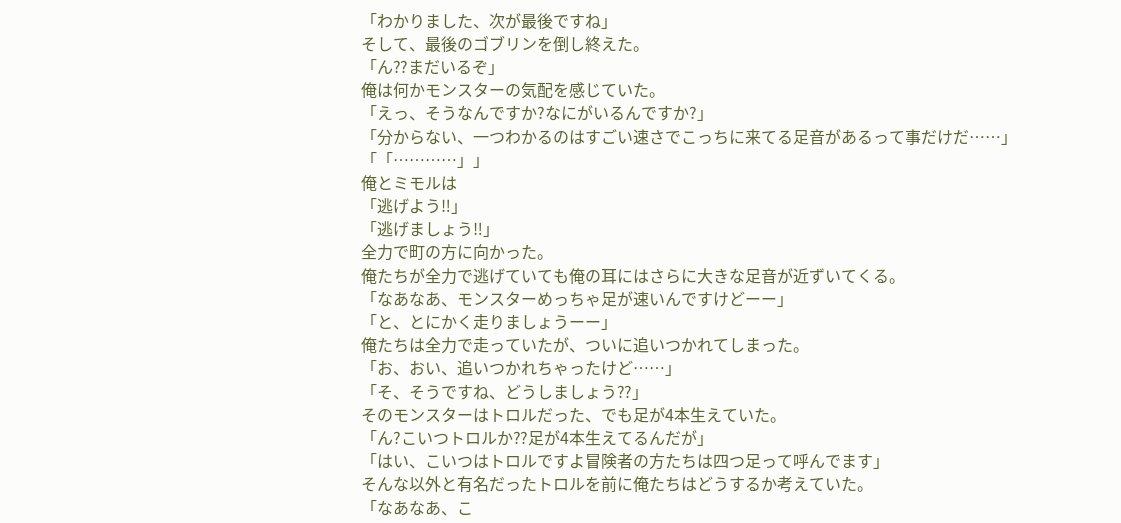「わかりました、次が最後ですね」
そして、最後のゴブリンを倒し終えた。
「ん⁇まだいるぞ」
俺は何かモンスターの気配を感じていた。
「えっ、そうなんですか?なにがいるんですか?」
「分からない、一つわかるのはすごい速さでこっちに来てる足音があるって事だけだ……」
「「…………」」
俺とミモルは
「逃げよう‼」
「逃げましょう‼」
全力で町の方に向かった。
俺たちが全力で逃げていても俺の耳にはさらに大きな足音が近ずいてくる。
「なあなあ、モンスターめっちゃ足が速いんですけどーー」
「と、とにかく走りましょうーー」
俺たちは全力で走っていたが、ついに追いつかれてしまった。
「お、おい、追いつかれちゃったけど……」
「そ、そうですね、どうしましょう⁇」
そのモンスターはトロルだった、でも足が4本生えていた。
「ん?こいつトロルか⁇足が4本生えてるんだが」
「はい、こいつはトロルですよ冒険者の方たちは四つ足って呼んでます」
そんな以外と有名だったトロルを前に俺たちはどうするか考えていた。
「なあなあ、こ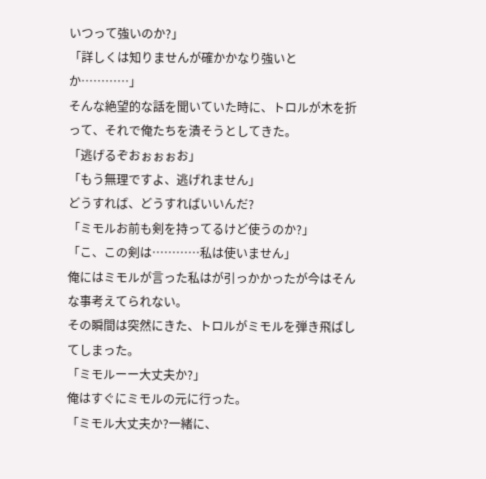いつって強いのか?」
「詳しくは知りませんが確かかなり強いとか…………」
そんな絶望的な話を聞いていた時に、トロルが木を折って、それで俺たちを潰そうとしてきた。
「逃げるぞおぉぉぉお」
「もう無理ですよ、逃げれません」
どうすれば、どうすればいいんだ?
「ミモルお前も剣を持ってるけど使うのか?」
「こ、この剣は…………私は使いません」
俺にはミモルが言った私はが引っかかったが今はそんな事考えてられない。
その瞬間は突然にきた、トロルがミモルを弾き飛ばしてしまった。
「ミモルーー大丈夫か?」
俺はすぐにミモルの元に行った。
「ミモル大丈夫か?一緒に、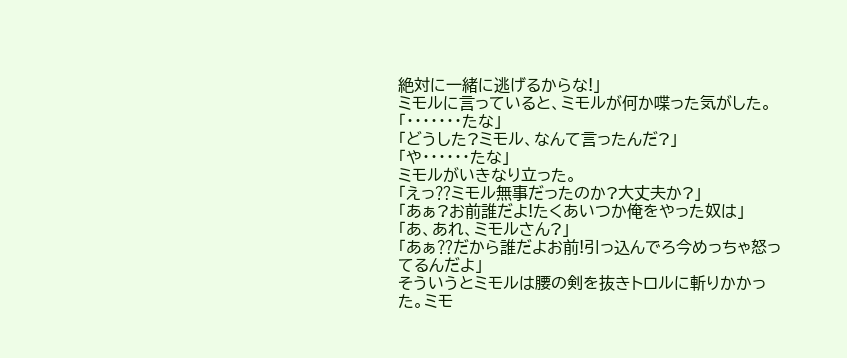絶対に一緒に逃げるからな!」
ミモルに言っていると、ミモルが何か喋った気がした。
「・・・・・・・たな」
「どうした?ミモル、なんて言ったんだ?」
「や・・・・・・たな」
ミモルがいきなり立った。
「えっ⁇ミモル無事だったのか?大丈夫か?」
「あぁ?お前誰だよ!たくあいつか俺をやった奴は」
「あ、あれ、ミモルさん?」
「あぁ⁇だから誰だよお前!引っ込んでろ今めっちゃ怒ってるんだよ」
そういうとミモルは腰の剣を抜きトロルに斬りかかった。ミモ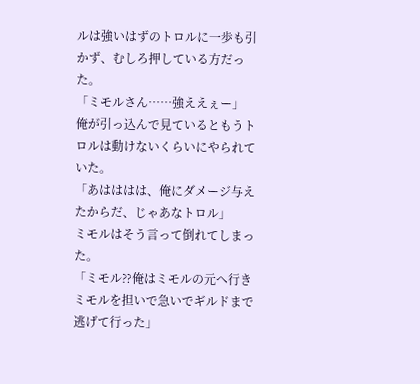ルは強いはずのトロルに一歩も引かず、むしろ押している方だった。
「ミモルさん……強ええぇー」
俺が引っ込んで見ているともうトロルは動けないくらいにやられていた。
「あはははは、俺にダメージ与えたからだ、じゃあなトロル」
ミモルはそう言って倒れてしまった。
「ミモル⁇俺はミモルの元へ行きミモルを担いで急いでギルドまで逃げて行った」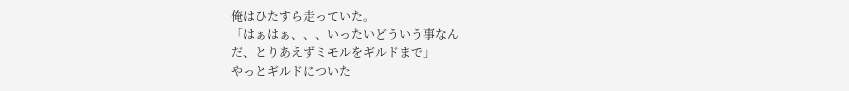俺はひたすら走っていた。
「はぁはぁ、、、いったいどういう事なん
だ、とりあえずミモルをギルドまで」
やっとギルドについた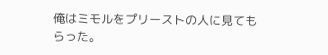俺はミモルをプリーストの人に見てもらった。